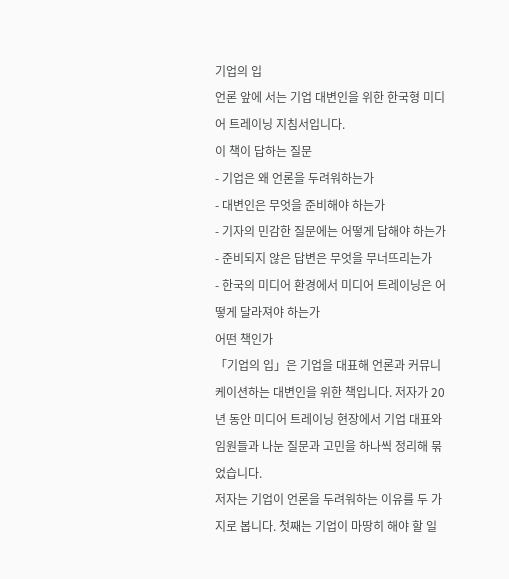기업의 입
언론 앞에 서는 기업 대변인을 위한 한국형 미디어 트레이닝 지침서입니다.
이 책이 답하는 질문
- 기업은 왜 언론을 두려워하는가
- 대변인은 무엇을 준비해야 하는가
- 기자의 민감한 질문에는 어떻게 답해야 하는가
- 준비되지 않은 답변은 무엇을 무너뜨리는가
- 한국의 미디어 환경에서 미디어 트레이닝은 어떻게 달라져야 하는가
어떤 책인가
「기업의 입」은 기업을 대표해 언론과 커뮤니케이션하는 대변인을 위한 책입니다. 저자가 20년 동안 미디어 트레이닝 현장에서 기업 대표와 임원들과 나눈 질문과 고민을 하나씩 정리해 묶었습니다.
저자는 기업이 언론을 두려워하는 이유를 두 가지로 봅니다. 첫째는 기업이 마땅히 해야 할 일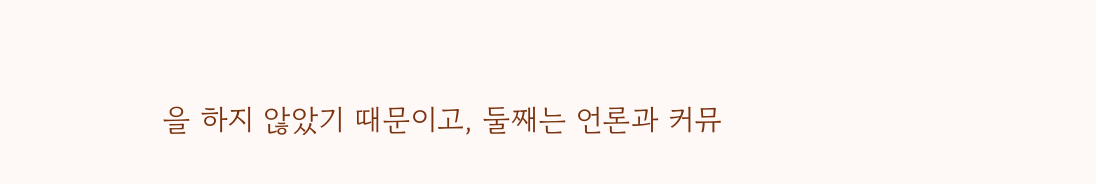을 하지 않았기 때문이고, 둘째는 언론과 커뮤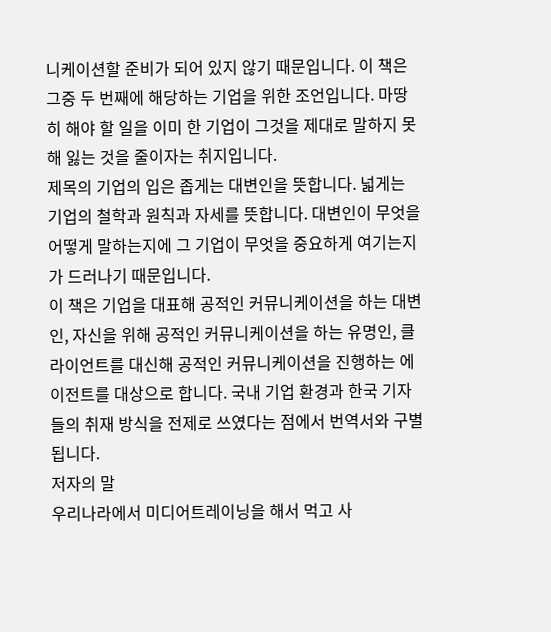니케이션할 준비가 되어 있지 않기 때문입니다. 이 책은 그중 두 번째에 해당하는 기업을 위한 조언입니다. 마땅히 해야 할 일을 이미 한 기업이 그것을 제대로 말하지 못해 잃는 것을 줄이자는 취지입니다.
제목의 기업의 입은 좁게는 대변인을 뜻합니다. 넓게는 기업의 철학과 원칙과 자세를 뜻합니다. 대변인이 무엇을 어떻게 말하는지에 그 기업이 무엇을 중요하게 여기는지가 드러나기 때문입니다.
이 책은 기업을 대표해 공적인 커뮤니케이션을 하는 대변인, 자신을 위해 공적인 커뮤니케이션을 하는 유명인, 클라이언트를 대신해 공적인 커뮤니케이션을 진행하는 에이전트를 대상으로 합니다. 국내 기업 환경과 한국 기자들의 취재 방식을 전제로 쓰였다는 점에서 번역서와 구별됩니다.
저자의 말
우리나라에서 미디어트레이닝을 해서 먹고 사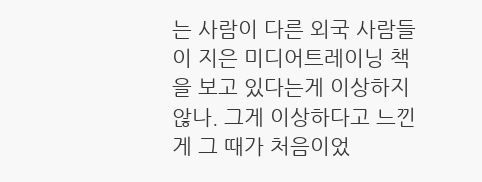는 사람이 다른 외국 사람들이 지은 미디어트레이닝 책을 보고 있다는게 이상하지 않나. 그게 이상하다고 느낀게 그 때가 처음이었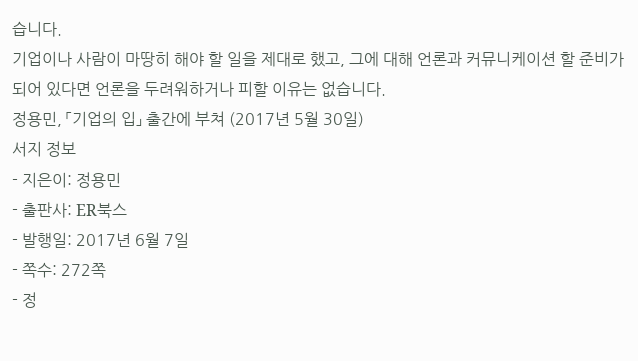습니다.
기업이나 사람이 마땅히 해야 할 일을 제대로 했고, 그에 대해 언론과 커뮤니케이션 할 준비가 되어 있다면 언론을 두려워하거나 피할 이유는 없습니다.
정용민, 「기업의 입」 출간에 부쳐 (2017년 5월 30일)
서지 정보
- 지은이: 정용민
- 출판사: ER북스
- 발행일: 2017년 6월 7일
- 쪽수: 272쪽
- 정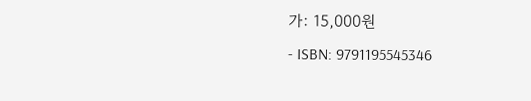가: 15,000원
- ISBN: 9791195545346